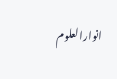انوارالعلوم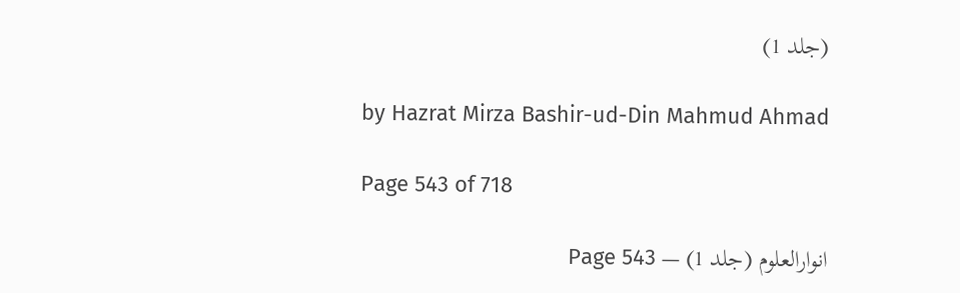(جلد 1)

by Hazrat Mirza Bashir-ud-Din Mahmud Ahmad

Page 543 of 718

انوارالعلوم (جلد 1) — Page 543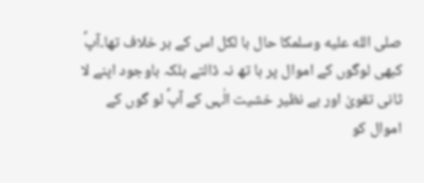صلى الله عليه وسلمکا حال با لکل اس کے بر خلاف تھا۔آپؐ کبھی لوگوں کے اموال پر ہا تھ نہ ڈالتے بلکہ باوجود اپنے لا ثانی تقویٰ اور بے نظیر خشیت الٰہی کے آپؐ لو گوں کے اموال کو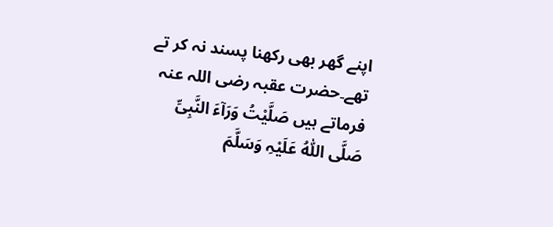اپنے گھر بھی رکھنا پسند نہ کر تے تھے۔حضرت عقبہ رضی اللہ عنہ فرماتے ہیں صَلَّیْتُ وَرَآءَ النَّبِیِّ صَلَّی اللّٰہُ عَلَیْہِ وَسَلَّمَ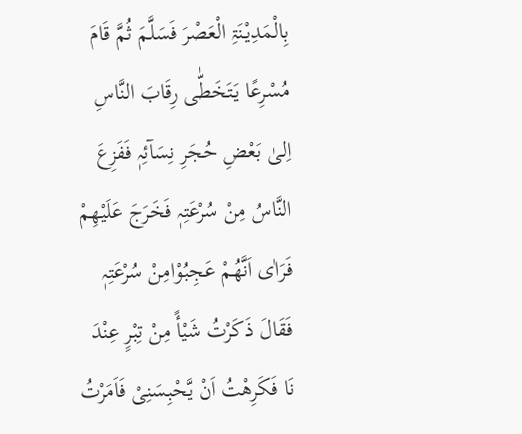بِالْمَدِیْنَۃِ الْعَصْرَ فَسَلَّمَ ثُمَّ قَامَ مُسْرِعًا یَتَخَطّٰی رِقَابَ النَّاسِ اِلیٰ بَعْضِ حُجَرِ نِسَآئِہٖ فَفَزِعَ النَّاسُ مِنْ سُرْعَتِہٖ فَخَرَجَ عَلَیْھِمْ فَرَاٰی اَنَّھُمْ عَجِبُوْامِنْ سُرْعَتِہٖ فَقَالَ ذَکَرْتُ شَیْأً مِنْ تِبْرٍ عِنْدَ نَا فَکَرِھْتُ اَنْ یَّحْبِسَنِیْ فَاَمَرْتُ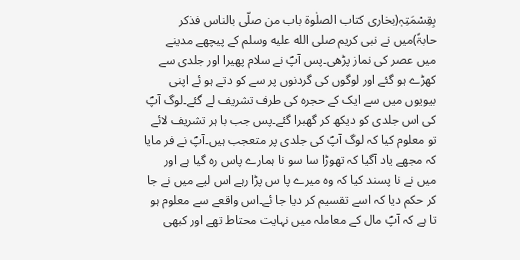بِقِسْمَتِہٖ(بخاری کتاب الصلٰوۃ باب من صلّی بالناس فذکر حابۃً)میں نے نبی کریم صلى الله عليه وسلم کے پیچھے مدینے میں عصر کی نماز پڑھی۔پس آپؐ نے سلام پھیرا اور جلدی سے کھڑے ہو گئے اور لوگوں کی گردنوں پر سے کو دتے ہو ئے اپنی بیویوں میں سے ایک کے حجرہ کی طرف تشریف لے گئے۔لوگ آپؐ کی اس جلدی کو دیکھ کر گھبرا گئے۔پس جب با ہر تشریف لائے تو معلوم کیا کہ لوگ آپؐ کی جلدی پر متعجب ہیں۔آپؐ نے فر مایا کہ مجھے یاد آگیا کہ تھوڑا سا سو نا ہمارے پاس رہ گیا ہے اور میں نے نا پسند کیا کہ وہ میرے پا س پڑا رہے اس لیے میں نے جا کر حکم دیا کہ اسے تقسیم کر دیا جا ئے۔اس واقعے سے معلوم ہو تا ہے کہ آپؐ مال کے معاملہ میں نہایت محتاط تھے اور کبھی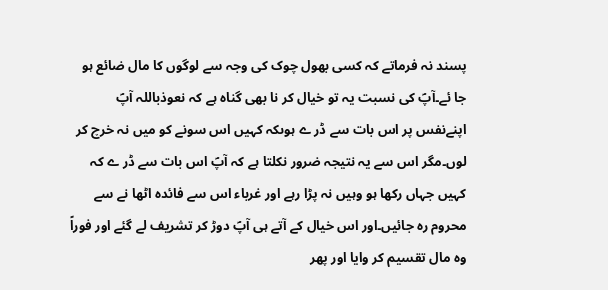پسند نہ فرماتے کہ کسی بھول چوک کی وجہ سے لوگوں کا مال ضائع ہو جا ئے۔آپؐ کی نسبت یہ تو خیال کر نا بھی گناہ ہے کہ نعوذباللہ آپؐ اپنےنفس پر اس بات سے ڈر ے ہوںکہ کہیں اس سونے کو میں نہ خرچ کر لوں۔مگر اس سے یہ نتیجہ ضرور نکلتا ہے کہ آپؐ اس بات سے ڈر ے کہ کہیں جہاں رکھا ہو وہیں نہ پڑا رہے اور غرباء اس سے فائدہ اٹھا نے سے محروم رہ جائیں۔اور اس خیال کے آتے ہی آپؐ دوڑ کر تشریف لے گئے اور فوراً وہ مال تقسیم کر وایا اور پھر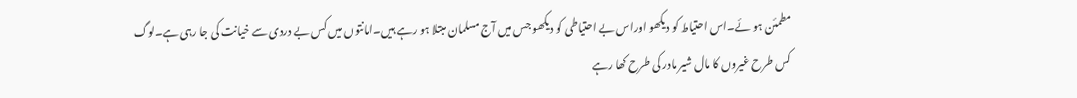مطمئن ہو ئے۔اس احتیاط کو دیکھو اوراس بے احتیاطی کو دیکھو جس میں آج مسلمان مبتلا ہو رہے ہیں۔امانتوں میں کس بے دردی سے خیانت کی جا رہی ہے۔لوگ کس طرح غیروں کا مال شیر مادر کی طرح کھا رہے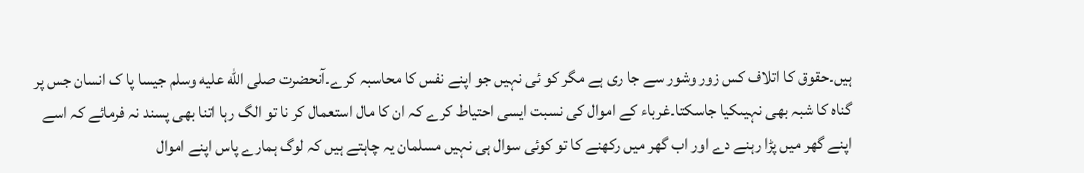ہیں۔حقوق کا اتلاف کس زور وشور سے جا ری ہے مگر کو ئی نہیں جو اپنے نفس کا محاسبہ کرے۔آنحضرت صلى الله عليه وسلم جیسا پا ک انسان جس پر گناہ کا شبہ بھی نہیںکیا جاسکتا۔غرباء کے اموال کی نسبت ایسی احتیاط کرے کہ ان کا مال استعمال کر نا تو الگ رہا اتنا بھی پسند نہ فرمائے کہ اسے اپنے گھر میں پڑا رہنے دے اور اب گھر میں رکھنے کا تو کوئی سوال ہی نہیں مسلمان یہ چاہتے ہیں کہ لوگ ہمارے پاس اپنے اموال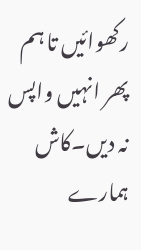رکھوائیں تا ہم پھر انہیں واپس نہ دیں۔کاش ہمارے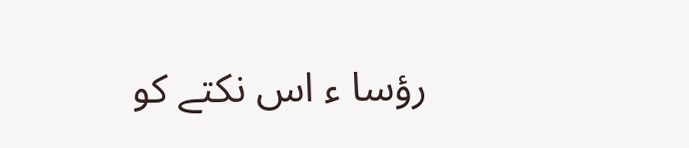رؤسا ء اس نکتے کو